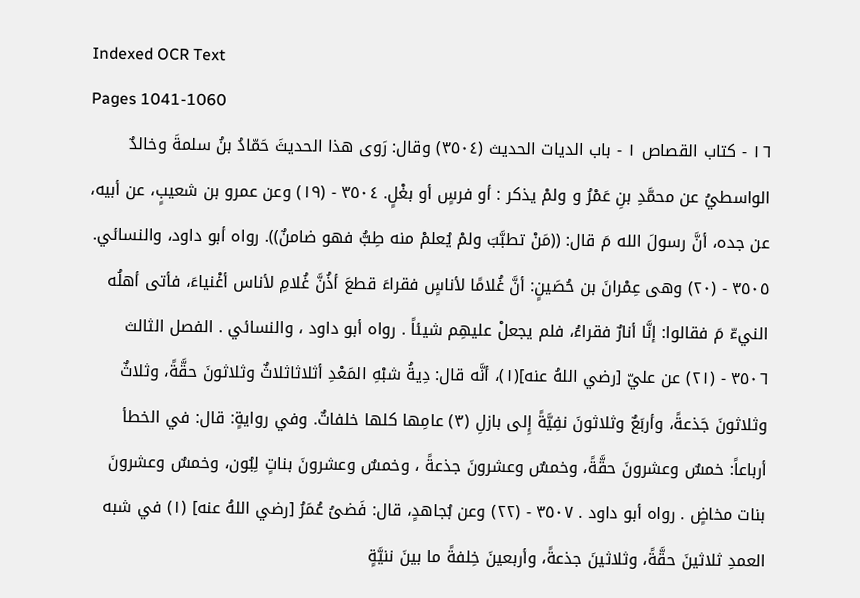Indexed OCR Text
Pages 1041-1060
١٦ - كتاب القصاص ١ - باب الدیات الحديث (٣٥٠٤) وقال: رَوى هذا الحديثَ حَمّادُ بنُ سلمةَ وخالدٌ الواسطيُ عن محمَّدِ بنِ عَمْرُ و ولمْ يذكر : أو فرسٍ أو بغْلٍ. ٣٥٠٤ - (١٩) وعن عمرو بن شعيبٍ، عن أبيه، عن جده، أنَّ رسولَ الله مَ قال: ((مَنْ تطبَّبَ ولمْ يُعلمْ منه طِبُّ فهو ضامنٌ)). رواه أبو داود، والنسائي. ٣٥٠٥ - (٢٠) وهى عِمْرانَ بن حُصَينٍ: أنَّ غُلامًا لأناسٍ فقراءَ قطعَ أذُنَّ غُلامِ لأناس أغْنياءَ، فأتى أهلُه النيءّ مَ فقالوا: إنَّا أنارٌ فقراءُ، فلم يجعلْ عليهِم شيئاً . رواه أبو داود ، والنسائي . الفصل الثالث ٣٥٠٦ - (٢١) عن عليّ [رضي اللهُ عنه](١)، أنَّه قال: دِيةُ شبْهِ المَعْدِ أثلاثاثلاثٌ وثلاثونَ حقَّةً، وثلاثٌ وثلاثونَ جَذعةً، وأربَعٌ وثلاثونَ نفِيَّةً إِلى بازلِ (٣) عامِها كلها خلفاتٌ. وفي روايةٍ: قال: في الخطأ أرباعاً: خمسٌ وعشرونَ حقَّةً، وخمسٌ وعشرونَ جذعةً ، وخمسٌ وعشرونَ بناتٍ لِبُون، وخمسٌ وعشرونَ بنات مخاضٍ . رواه أبو داود . ٣٥٠٧ - (٢٢) وعن بُجاهدٍ، قال: فَضىُ عُمَرُ [رضي اللهُ عنه] (١) في شبه العمدِ ثلاثينَ حقَّةً، وثلاثينَ جذعةً، وأربعينَ خِلفةً ما بينَ ننيَّةٍ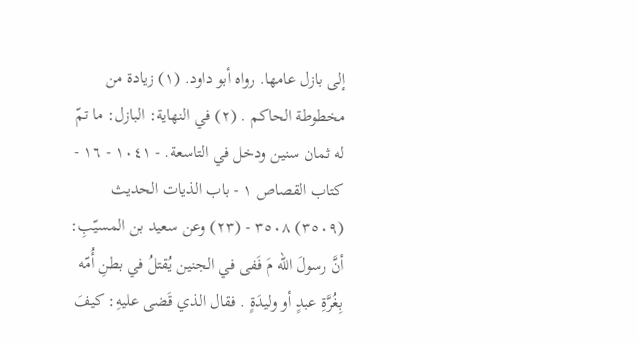إلى بازل عامها. رواه أبو داود. (١) زيادة من مخطوطة الحاكم . (٢) في النهاية: البازل: ما تمّ له ثمان سنين ودخل في التاسعة. - ١٠٤١ - ١٦ - كتاب القصاص ١ - باب الذيات الحديث (٣٥٠٩) ٣٥٠٨ - (٢٣) وعن سعيد بن المسيّبِ: أنَّ رسولَ الله مَ فَفى في الجنين يُقتلُ في بطنِ أُمّه بِغُرَّةِ عبدٍ أو وليدَةٍ . فقال الذي قَضى عليهِ: كيفَ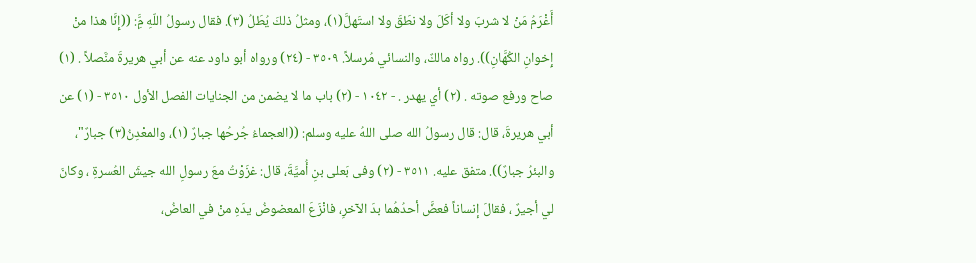أَغْرَمُ مَنْ لا شربَ ولا أكَلَ ولا نطَقَ ولا استَهلَّ(١)، ومثلُ ذلكَ يُطَلُ (٣). فقال رسولُ اللّهِ مَِّ: ((إِنَّا هذا منْ إِخوانِ الكُهَّانِ)). رواه مالكٌ، والنسائي مُرسلاً. ٣٥٠٩ - (٢٤) ورواه أبو داود عنه عن أبي هريرةَ منَّصلاً . (١) صاح ورفع صوته . (٢) أي يهدر . - ١٠٤٢ - (٢) باب ما لا يضمن من الجنايات الفصل الأول ٣٥١٠ - (١) عن أبي هريرةَ، قال: قال رسولُ الله صلى اللهُ عليه وسلم: ((العجماءُ جُرحُها جبارٌ (١)، والمعْدِنُ(٣) جبارٌ"، والبئرُ جبارٌ)). متفق عليه. ٣٥١١ - (٢) وفى بَعلى بنِ أُميَّةَ، قال: غزَوْتُ معَ رسولِ الله جيشَ العُسرةِ ، وكانَ لي أجيرٌ ، فقالَ إنساناً فعضَّ أحدُهُما بدَ الآخرِ، فانْزَعَ المعضوضُ يدَهِ منْ في العاضُ،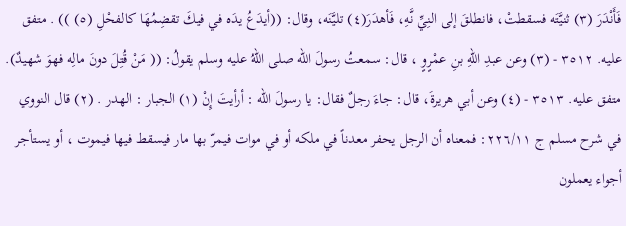فَأَنْدَرَ (٣) ثنيَّتَه فسقطتْ، فانطلقَ إلى النِيِّ نَّهِ، فَأهدَرَ(٤) تليَّنَه، وقال: ((أيدَعُ يدَه في فيكَ تقضِمُهَا كالفحْلِ (٥) )) . متفق عليه. ٣٥١٢ - (٣) وعن عبدِ اللهِ بنِ عمْرٍوٍ ، قال: سمعتُ رسولَ الله صلى اللهُ عليه وسلم يقولُ: (( مَنْ قُتِلَ دونَ مالِه فهوَ شهيدٌ). متفق عليه. ٣٥١٣ - (٤) وعن أبي هريرةَ، قال: جاءَ رجلٌ فقال: يا رسولَ الله : أرأيتَ إِنْ (١) الجبار : الهدر . (٢) قال النووي في شرح مسلم ج ٢٢٦/١١: فمعناه أن الرجل يحفر معدناً في ملكه أو في موات فيمرّ بها مار فيسقط فيها فيموت ، أو يستأجر أجواء يعملون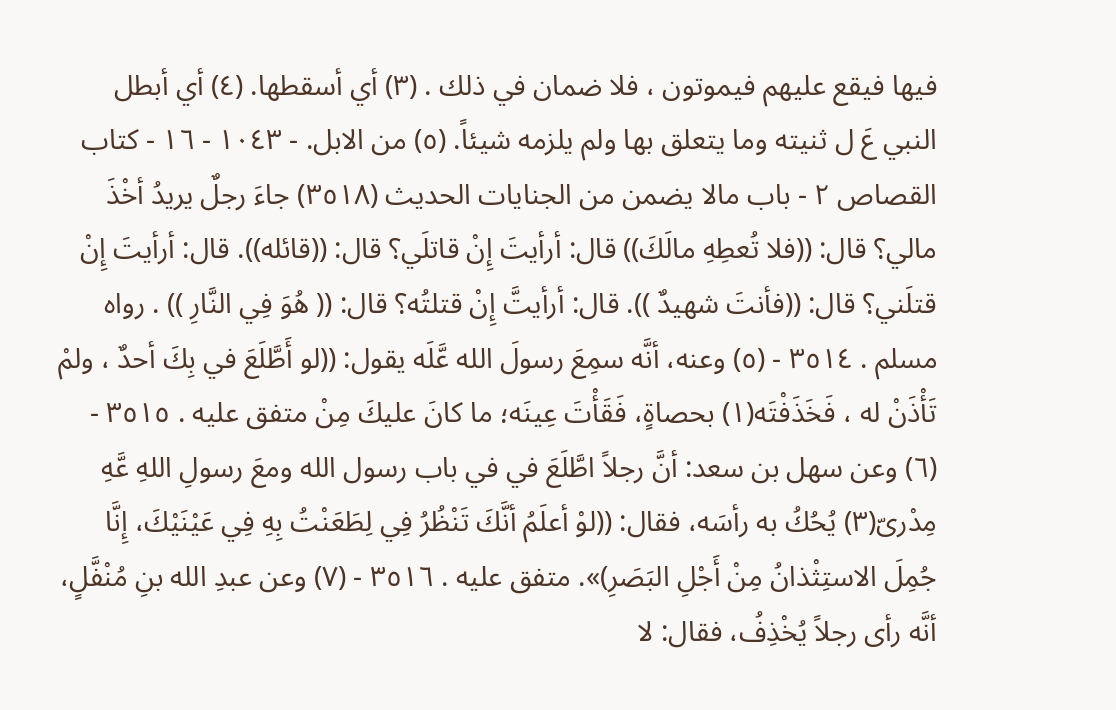فيها فيقع عليهم فيموتون ، فلا ضمان في ذلك . (٣) أي أسقطها. (٤) أي أبطل النبي عَ ل ثنيته وما يتعلق بها ولم يلزمه شيئاً. (٥) من الابل. - ١٠٤٣ - ١٦ - كتاب القصاص ٢ - باب مالا يضمن من الجنايات الحديث (٣٥١٨) جاءَ رجلٌ يريدُ أخْذَ مالي؟ قال: ((فلا تُعطِهِ مالَكَ)) قال: أرأيتَ إِنْ قاتلَي؟ قال: ((قائله)). قال: أرأيتَ إِنْ قتلَني؟ قال: ((فأنتَ شهيدٌ )). قال: أرأيتَّ إِنْ قتلتُه؟ قال: (( هُوَ فِي النَّارِ )) . رواه مسلم . ٣٥١٤ - (٥) وعنه، أنَّه سمِعَ رسولَ الله عَّلَه يقول: ((لو أَطَّلَعَ في بِكَ أحدٌ ، ولمْ تَأْذَنْ له ، فَخَذَفْتَه(١) بحصاةٍ، فَقَأْتَ عِينَه؛ ما كانَ عليكَ مِنْ متفق عليه . ٣٥١٥ - (٦) وعن سهل بن سعد: أنَّ رجلاً اطَّلَعَ في في باب رسول الله ومعَ رسولِ اللهِ عَّهِ مِدْرىّ(٣) يُحُكُ به رأسَه، فقال: ((لوْ أعلَمُ أنَّكَ تَنْظُرُ فِي لِطَعَنْتُ بِهِ فِي عَيْنَيْكَ، إِنَّا جُمِلَ الاستِثْذانُ مِنْ أَجْلِ البَصَرِ)». متفق عليه . ٣٥١٦ - (٧) وعن عبدِ الله بنِ مُنْفَّلٍ، أنَّه رأى رجلاً يُخْذِفُ، فقال: لا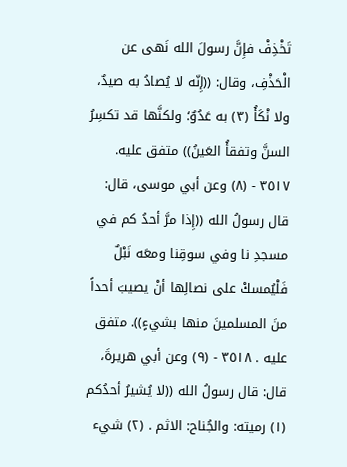تَخْذِفْ فإِنَّ رسولَ الله نَهى عن الْحَذْفِ، وقال: ((إِنّه لا يُصادُ به صيدٌ، ولا نْكَأُ (٣) به عَدُوٌ؛ ولكنَّها قد تكسِرُ السنَّ وتفقأُ العَينُ)) متفق عليه. ٣٥١٧ - (٨) وعن أبي موسى، قال: قال رسولُ الله ((إِذا مرَّ أحدُ كم في مسجدِ نا وفي سوقِنا ومعَه نَبْلٌ فَلْيُمسكْ على نصالِها أنْ يصيبَ أحداً منَ المسلمينَ منها بشيءٍ)). متفق عليه . ٣٥١٨ - (٩) وعن أبي هريرةَ، قال: قال رسولُ الله ((لا يُشيرُ أحدُكم (١) رميته: والجُناح: الاثم . (٢) شيء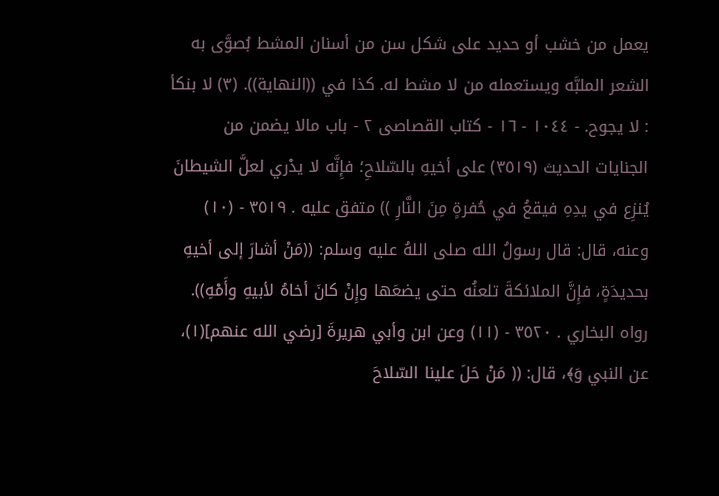يعمل من خشب أو حديد على شكل سن من أسنان المشط بُصوَّى به الشعر الملبَّه ويستعمله من لا مشط له. كذا في ((النهاية)). (٣) لا بنكأ : لا يجوح. - ١٠٤٤ - ١٦ - كتاب القصاصى ٢ - باب مالا يضمن من الجنايات الحديث (٣٥١٩) على أخيهِ بالسّلاحِ؛ فإِنَّه لا يدْري لعلَّ الشيطانَ يُنزِع في يدِهِ فيقعُ في حُفرةٍ مِنَ النَّارِ )) متفق عليه . ٣٥١٩ - (١٠) وعنه، قال: قال رسولُ الله صلى اللهُ عليه وسلم: ((مَنْ أشارَ إلى أخيهِ بحديدَةٍ، فإِنَّ الملائكةَ تلعنُه حتى يضعَها وإِنْ كانَ أخاهُ لأبيهِ وأَمْهِ)). رواه البخاري . ٣٥٢٠ - (١١) وعن ابن وأبي هريرةَ [رضي الله عنهم](١)، عن النبي وَ﴾، قال: (( مَنْ حَلَ علينا السّلاحَ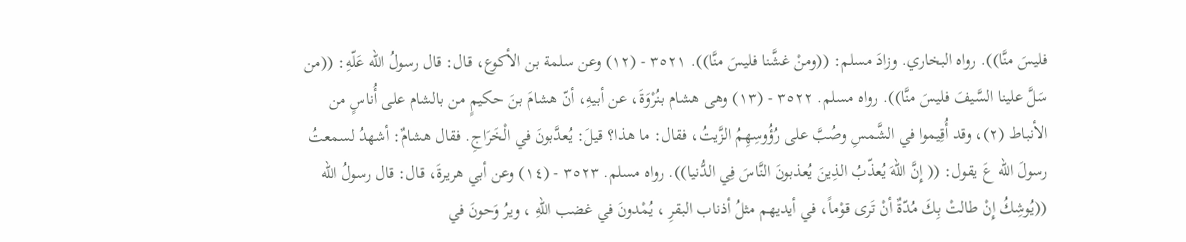فليسَ منَّا)). رواه البخاري. وزادَ مسلم: ((ومنْ غشَّنا فليسَ منَّا)). ٣٥٢١ - (١٢) وعن سلمة بن الأكوع، قال: قال رسولُ الله عَلّهِ: ((من سَلَّ علينا السَّيفَ فليسَ منَّا)). رواه مسلم. ٣٥٢٢ - (١٣) وهى هشام بنُرْوَةَ، عن أبيهِ، أنّ هشامَ بنَ حكيمٍ من بالشام على أُناسٍ من الأنباط (٢)، وقد أُقِيموا في الشَّمسِ وصُبَّ على رُؤُوسِهِمُ الزَّيتُ، فقال: ما هذا؟ قيلَ: يُعدَّبونَ في الْخَرَاجِ. فقال هشامٌ: أشهدُ لسمعتُ رسولَ الله عَ يقول: (( إِنَّ اللهَ يُعذّبُ الذِينَ يُعذبونَ النَّاسَ فِي الدُّنيا)). رواه مسلم. ٣٥٢٣ - (١٤) وعن أبي هريرةَ، قال: قال رسولُ الله ((يُوشِكُ إِنْ طالتْ بِكَ مُدّةٌ أنْ تَرى قوْماً، في أيديهم مثلُ أذناب البقرِ ، يُمْدونَ في غضب اللهِ ، ويرُ وَحونَ في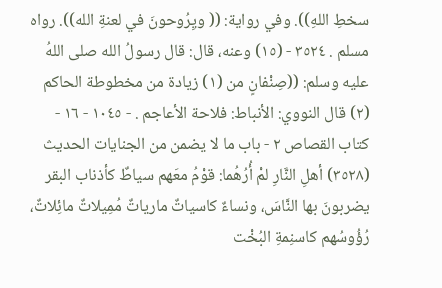سخطِ اللهِ)). وفي رواية: (( ويِرُوحونَ في لعنةِ الله)). رواه مسلم . ٣٥٢٤ - (١٥) وعنه، قال: قال رسولُ الله صلى اللهُ عليه وسلم: ((صِنْفانٍ من (١) زيادة من مخطوطة الحاكم (٢) قال النووي: الأنباط: فلاحة الأعاجم . - ١٠٤٥ - ١٦ - كتاب القصاص ٢ - باب ما لا يضمن من الجنايات الحديث (٣٥٢٨) أهلِ النَّارِ لمْ أُرُهُما: قوْمُ معَهم سياطٌ كأذناب البقر يضربونَ بها النَّاسَ، ونساءٌ كاسياتٌ مارياتٌ مُمِيلاتٌ مائِلاتٌ، رُؤُوسُهم كاسنِمةِ البُخْت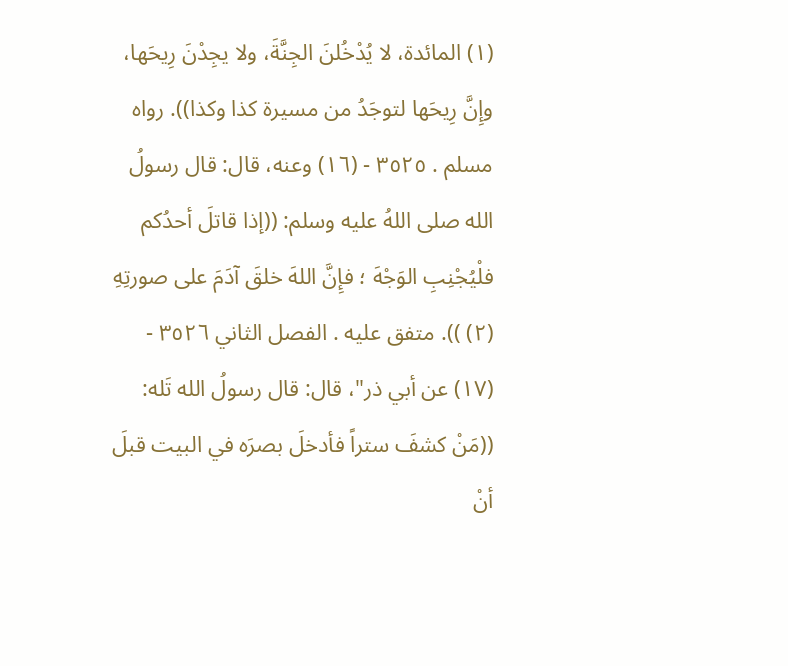(١) المائدة، لا يُدْخُلنَ الجِنَّةَ، ولا يجِدْنَ رِيحَها، وإِنَّ رِيحَها لتوجَدُ من مسيرة كذا وكذا)). رواه مسلم . ٣٥٢٥ - (١٦) وعنه، قال: قال رسولُ الله صلى اللهُ عليه وسلم: ((إذا قاتلَ أحدُكم فلْيُجْنِبِ الوَجْهَ ؛ فإِنَّ اللهَ خلقَ آدَمَ على صورتِهِ (٢) )). متفق عليه . الفصل الثاني ٣٥٢٦ - (١٧) عن أبي ذر"، قال: قال رسولُ الله تَله: ((مَنْ كشفَ ستراً فأدخلَ بصرَه في البيت قبلَ أنْ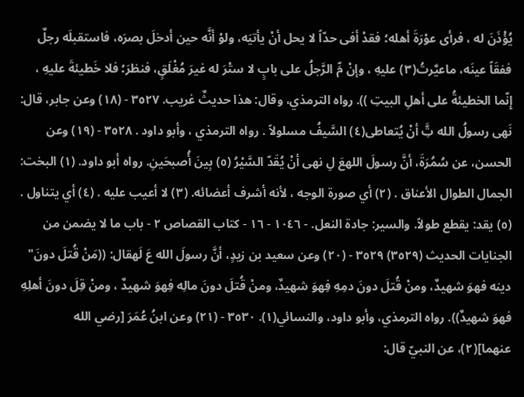يُؤْذَنَ له ، فرأى عوْرَةَ أهله؛ فقدْ أفى حدّاً لا يحل أنْ يأتيَه، ولوْ أنَّه حين أدخلَ بصرَه، فاستقبلَه رجلٌ ففقَاً عينَه، ماعيَّرتُ(٣) عليهِ ، وإنْ مِّ الرَّجلُ على بابٍ لا ستْرَ له غيرَ مُغْلَقٍ، فنظرَ؛ فلا خَطيئةَ عليهِ ، إِنّما الخطيئةُ على أهلِ البيتِ )). رواه الترمذي، وقال: هذا حديثٌ غريب. ٣٥٢٧ - (١٨) وعن جابر، قال: نَهى رسولُ الله تَِّ أنْ يُتعاطى(٤) السَّيفُ مسلولاً . رواه الترمذي ، وأبو داود . ٣٥٢٨ - (١٩) وعن الحسن، عن سُمُرَةَ، أنَّ رسولَ اللهعَ لِ نهى أنْ يُقَدّ السَّيْرُ (٥) بِينَ أُصبحَينِ. رواه أبو داود. (١) البخت: الجمال الطوال الأعناق . (٢) أي صورة الوجه ، لأنه أشرف أعضائه. (٣) لا أعيب عليه . (٤) أي يتناول . (٥) يقد: يقطع طولاً. والسير: جادة النعل. - ١٠٤٦ - ١٦ - كتاب القصاص ٢ - باب ما لا يضمن من الجنايات الحديث (٣٥٢٩) ٣٥٢٩ - (٢٠) وعن سعيد بن زيدٍ، أنَّ رسولَ الله عَ لَهقال: ((مَنْ قُتلَ دونَ" دينه فهوَ شهيدٌ، ومنْ قُتلَ دونَ دمِهِ فِهوَ شهيدٌ، ومنْ قُتلَ دونَ مالِه فِهوَ شهيدٌ ، ومنْ قِلَ دونَ أهلِهِ فهوَ شهيدٌ)). رواه الترمذي، وأبو داود، والنسائي(١). ٣٥٣٠ - (٢١) وعن ابنُ عُمَرَ [رضي الله عنهما](٢)، عن النبيّ قال: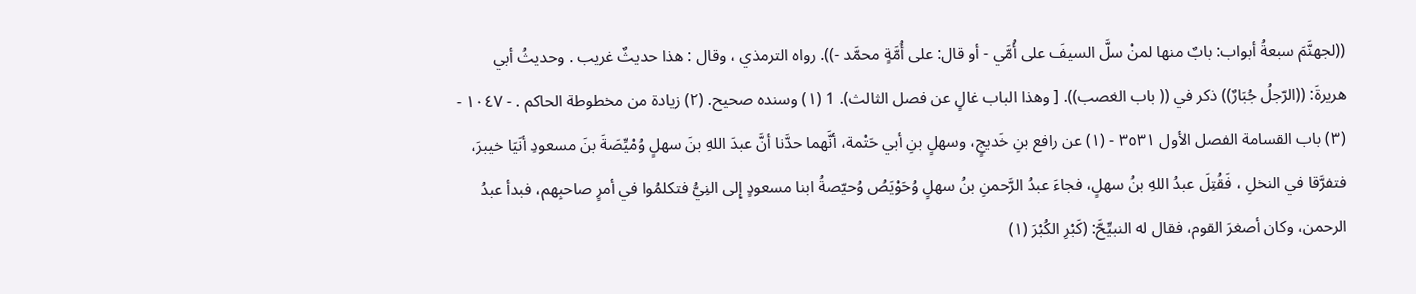((لجهنَّمَ سبعةُ أبواب: بابٌ منها لمنْ سلَّ السيفَ على أُمَّي - أو قال: على أُمَّةٍ محمَّد -)). رواه الترمذي ، وقال : هذا حديثٌ غريب . وحديثُ أبي هريرةَ: ((الرّجلُ جُبَارٌ)) ذكر في (( باب الغصب)). [ وهذا الباب غالٍ عن فصل الثالث). 1 (١) وسنده صحيح. (٢) زيادة من مخطوطة الحاكم . - ١٠٤٧ - (٣) باب القسامة الفصل الأول ٣٥٣١ - (١) عن رافع بنِ خَديجٍ، وسهلٍ بنِ أبي حَتْمة، أنَّهما حدَّنا أنَّ عبدَ اللهِ بنَ سهلٍ وُمْيِّصَةَ بنَ مسعودِ أنَيَا خيبرَ، فتفرَّقا في النخلِ ، فَقُتِلَ عبدُ اللهِ بنُ سهلٍ، فجاءَ عبدُ الرَّحمنِ بنُ سهلٍ وُحَوْيَصُ وُحيّصةُ ابنا مسعودٍ إِلى النِيُّ فتكلمُوا في أمرٍ صاحبِهم، فبدأ عبدُ الرحمن، وكان أصغرَ القوم، فقال له النبيِّحَّ: (كَبْرِ الكُبْرَ (١)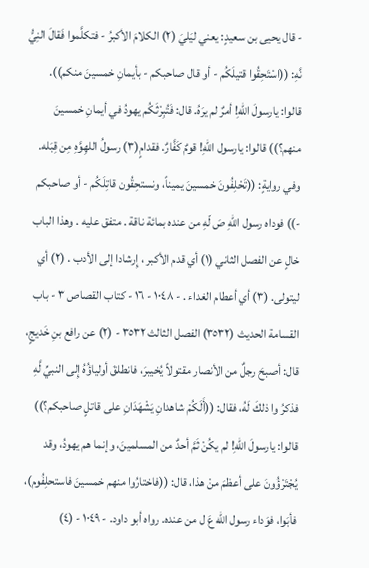- قال يحيى بن سعيدٍ: يعني ليَليَ (٢) الكلامَ الأكبرُ - فتكلَّموا فَقالَ النِيُّ نَّهِ: ((اسْتَحِقُوا قتيلَكُم - أو قال صاحبكم - بأيمانِ خمسينَ منكم)). قالوا: يارسولَ اللهِ! أمرٌ لم يرَهُ. قال: فَتُبِرْثَكُم يهودُ في أيمانِ خمسينَ منهم؟)) قالوا: يارسول اللهِ! قومٌ كَفَّارٌ. فقدامٍ(٣) رسولُ اللهِوَّهِ مِن قِبَله. وفي روايةٍ: ((تَحْلِفُونَ خمسينَ يميناً، ونستحِقُون قاتِلَكُم - أو صاحبكم -)) فوداه رسول اللهِ صَ لّهِ من عنده بمائة ناقة . متفق عليه . وهذا الباب خالٍ عن الفصل الثاني (١) أي قدم الأكبر ، إِرشادا إلى الأدب . (٢) أي ليتولى. (٣) أي أعطام الغداء . - ١٠٤٨ - ١٦ - كتاب القصاص ٣ - باب القسامة الحديث (٣٥٣٢) الفصل الثالث ٣٥٣٢ - (٢) عن رافع بنِ خَديجٍ، قال: أصبحَ رجلٌ من الأنصار مقتولاً يُخيبرَ، فانطلقَ أولياؤُهُ إِلى النبيِّ لَّهِ فذكرُ وا ذلكَ لَهُ، فقال: ((أَلَكُمْ شاهدانِ يَشْهَدَانِ على قاتلٍ صاحبكم؟)) قالوا: يارسولَ اللهِ! لم يكُنْ ثَمَّ أحدٌ من المسلمينَ، وإنما هم يهودُ، وقد يُجْتَرْؤُونَ على أعظمَ منْ هذا، قال: ((فاختارُوا منهم خمسينَ فاستحلِفُوم)، فأبَوا، فوَداء رسول الله عَ ل من عنده. رواه أبو داود. - ١٠٤٩ - (٤)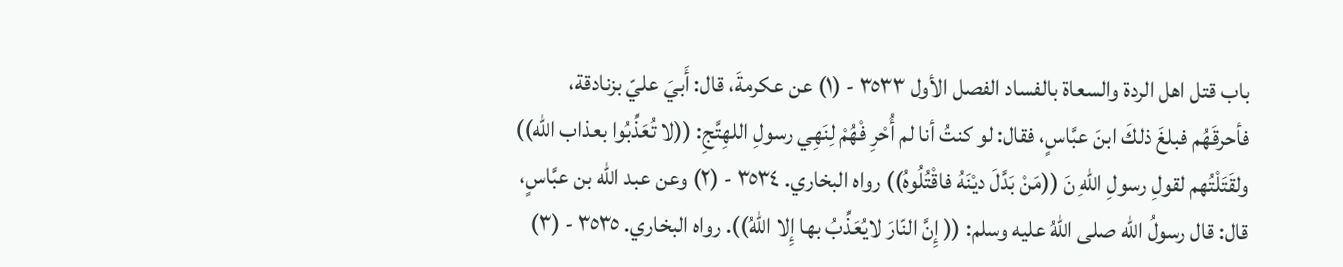باب قتل اهل الردة والسعاة بالفساد الفصل الأول ٣٥٣٣ - (١) عن عكرمةَ، قال: أَبيَ عليّ بزنادقة، فأحرقَهُم فبلغَ ذلكَ ابنَ عبَّاسٍ، فقال: لو كنتُ أنا لم أُحْرِ فْهُمْ لِنَهِي رسولِ اللهِتَّجِ: ((لا تُعَذِّبُوا بعذاب الله)) ولقَتَلْتُهم لقولِ رسولِ اللهِ نَ ((مَنْ بَدَّلَ ديْنَهُ فاقْتُلُوهُ)) رواه البخاري. ٣٥٣٤ - (٢) وعن عبد الله بن عبَّاسٍ، قال: قال رسولُ الله صلى اللهُ عليه وسلم: (( إِنَّ النّارَ لايُعَذِّبُ بها إِلا اللهُ)). رواه البخاري. ٣٥٣٥ - (٣)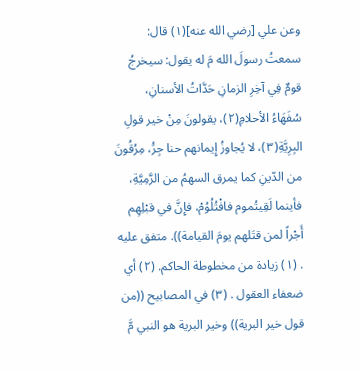وعن علي [رضي الله عنه](١) قال: سمعتُ رسولَ الله مَ له يقول: سيخرجُ قومٌ فِي آخِرِ الزمانِ حَدَّاتُ الأسنانِ، سُفَهَاءُ الأحلامِ(٢)، يقولونَ مِنْ خير قولِ البِرِيَّةِ(٣)، لا يُجاوزُ إِيمانهم حنا جِرَُ، مِرُقُونَ من الدّينِ كما يمرق السهمُ من الرَّمِيَّةِ، فأينما لَقِيتُموم فافْتُلُوُمْ، فإِنَّ في قبْلِهِم أَجْراً لمن قتَلهم يومَ القيامة)). متفق عليه . (١) زيادة من مخطوطة الحاكم. (٢) أي ضعفاء العقول . (٣) في المصابيح ((من قول خير البرية)) وخير البرية هو النبي مَّ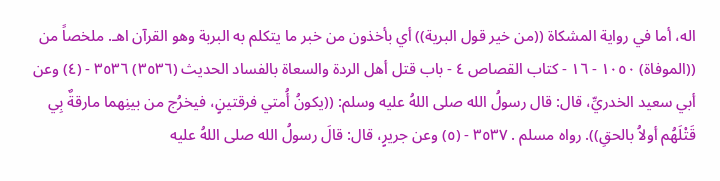اله، أما في رواية المشكاة ((من خير قول البرية)) أي بأخذون من خبر ما يتكلم به البربة وهو القرآن اهـ. ملخصاً من ((الموفاة) ١٠٥٠ - ١٦ - كتاب القصاص ٤ - باب قتل أهل الردة والسعاة بالفساد الحديث (٣٥٣٦) ٣٥٣٦ - (٤) وعن أبي سعيد الخدريِّ، قال: قال رسولُ الله صلى اللهُ عليه وسلم: ((يكونُ أُمتي فرقتينٍ، فيخرُج من بينِهما مارقةٌ بِي قَتْلَهُم أولاُ بالحقِ)). رواه مسلم . ٣٥٣٧ - (٥) وعن جريرٍ، قال: قالَ رسولُ الله صلى اللهُ عليه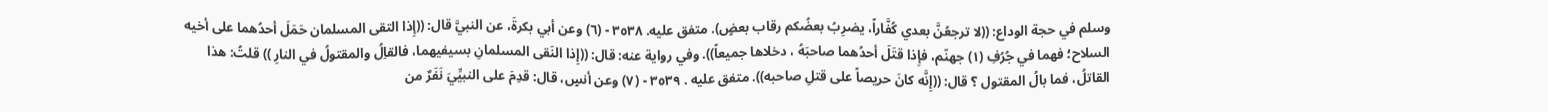وسلم في حجة الوداع: ((لا ترجعُنَّ بعدي كُفَّاراً، يضرِبُ بعضُكم رقاب بعضٍ). متفق عليه. ٣٥٣٨ - (٦) وعن أبي بكرةَ، عن النبيَّ قال: ((إِذا التقى المسلمان حَمَلَ أحدُهما على أخيه السلاح؛ فهما في جُرُفِ (١) جهنّم، فإِذا قتَلَ أحدُهما صاحبَهُ ، دخلاها جميعاً)). وفي رواية عنه: قال: ((إِذا النَقى المسلمانِ بسيفيهما، فالقاِلُ والمقتولُ في النارِ )) قلتُ: هذا القاتلُ، فما بالُ المقتول ؟ قال: ((إِنَّه كانَ حريصاً على قتلِ صاحبه)). متفق عليه . ٣٥٣٩ - (٧) وعن أنسٍ، قال: قدِمَ على النبيِّيَ نَفَرٌ من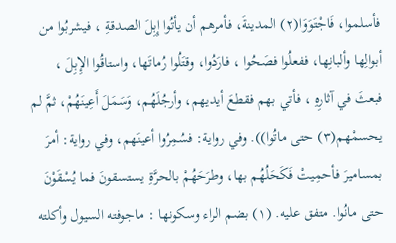فأسلموا، فَاجْتَوَوَا(٢) المدينةَ، فأمرهم أن يأتُوا إِبِلَ الصدقةِ ، فيشربُوا من أبوالِها وألبانِها، ففعلُوا فصَحُوا ، فارَدُوا، وقتَلُوا رُماتَها، واستاقُوا الإِبِلَ ، فبعثَ في آثارِهِ ، فأتي بهم فقطعَ أيديهم، وأرجُلَهُم، وَسَمَلَ أَعِينَهُمْ، ثمَّ لم يحسمْهم(٣) حتى ماتُوا)). وفي رواية: فسُمِرُوا أعينَهم، وفي رواية: أمرَ بمساميرَ فأحمِيتْ فَكَحَلُهُم بها، وطرَحَهُمْ بالحرَّةِ يستسقونَ فما يُسْقَوْنَ حتى مانُوا. متفق عليه. (١) بضم الراء وسكونها : ماجوفته السيول وأكلته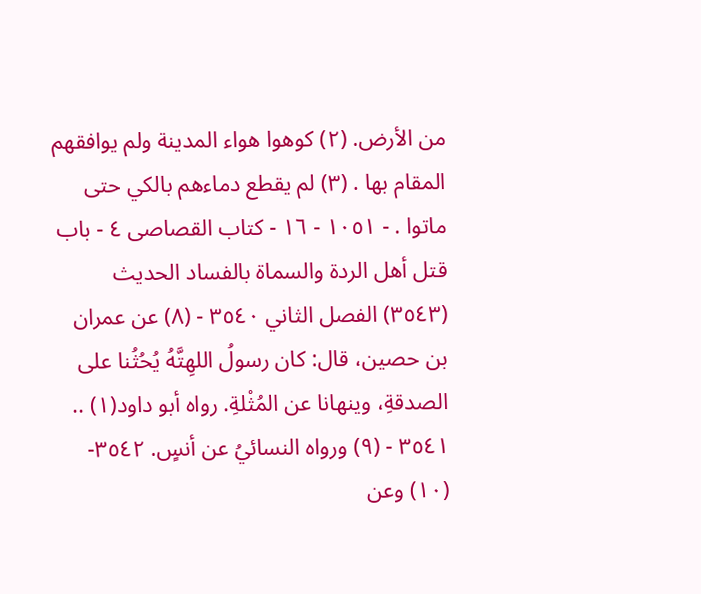من الأرض. (٢) كوهوا هواء المدينة ولم يوافقهم المقام بها . (٣) لم يقطع دماءهم بالكي حتى ماتوا . - ١٠٥١ - ١٦ - كتاب القصاصى ٤ - باب قتل أهل الردة والسماة بالفساد الحديث (٣٥٤٣) الفصل الثاني ٣٥٤٠ - (٨) عن عمران بن حصين، قال: كان رسولُ اللهِتَّهُ يُحُثُنا على الصدقةِ، وينهانا عن المُثْلةِ. رواه أبو داود(١) .. ٣٥٤١ - (٩) ورواه النسائيُ عن أنسٍ. ٣٥٤٢- (١٠) وعن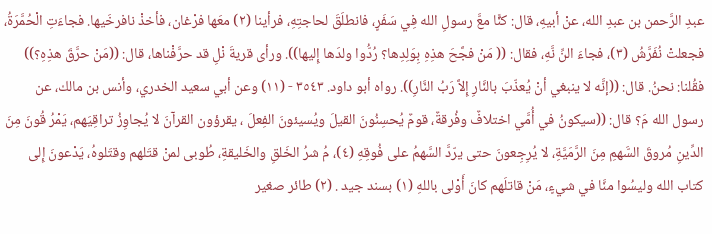عبدِ الرَّحمن بن عبدِ الله، عنْ أبيهِ، قال: كنًّا معَّ رسولِ الله فِي سَفَرٍ، فانطلَقَ لحاجتِهِ، فرأينا (٢) معَها فرْغان، فأخذْ نافرخَيها. فجاءَتِ الْحُمَّرَةُ، فجعلتْ نُفَرَّشُ (٣)، فجاءَ النِّ نَّهِ، فقال: (( مَنْ فجَّحَ هذِهِ بِوَلِدِها؟ رُدُّوا ولدَها إِليها)). ورأى قريةَ نْلِ قد حرَّفْناها، قال: ((مَنْ حرَّقَ هذِهِ؟)) فقُلنا: نحنُ. قال: ((إنَّه لا ينبغي أنْ يُعذّبَ بالنَّارِ إِلاَّ رَبُ النَّارِ)). رواه أبو داود. ٣٥٤٣ - (١١) وعن أبي سعيد الخدري، وأنس بن مالك، عن رسول الله مَ؟ قال: ((سيكونُ في أُمَّي اختلافٌ وفُرقةٌ، قومٌ يُحسِنُونَ القيلَ ويُسيئونَ الفِعلَ ، يقرؤون القرآنَ لا يُجاوِزُ تراقِيَهم، يَمْرُ قُونَ مِنَ الدِّينِ مُروقَ السَّهمِ مِنَ الرَّمَيَّةِ، لا يُرِجِعونَ حتى يرّدَّ السَّهمُ على فُوقِهِ (٤)، مُ شرُ الخَلقِ والخَليقةِ، طُوبى لمنْ قتَلهم وقتَلوهُ، يَدْعونَ إِلى كتاب الله وليسُوا منَّا في شيءٍ، مَنْ قاتلَهم كانَ أَوْلى باللهِ (١) بسند جيد . (٢) طائر صغير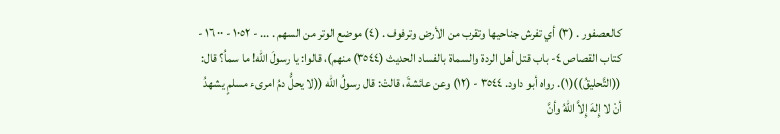كالعصفور . (٣) أي تفرش جناحيها وتقرب من الأرض وترفوف . (٤) موضع الوتر من السهم . ... - ١٠٥٢ - ٠٠ ١٦ - كتاب القصاص ٤- باب قتل أهل الردة والسماة بالفساد الحديث (٣٥٤٤) منهم)، قالوا: يا رسولَ الله! ما سماُ؟ قال: ((التَّحليقُ))(١). رواه أبو داود. ٣٥٤٤ - (١٢) وعن عائشةَ، قالتْ: قال رسولُ الله ((لا يحلُّ دمُ امرىء مسلمٍ يشهدُ أنْ لا إِلهَ إِلاَّ اللهُ وأنَّ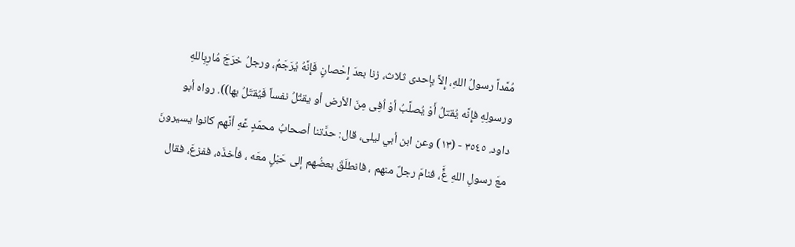مُمَّداً رسولُ اللهِ، إِلاَّ بإحدى ثلاث، زنا بعدَ إِحْصانٍ فَإِنَّهُ يُرَجَمُ، ورجلُ خرَجَ مُارِبِاللهِ ورسولِهِ فإِنَّه يُقتلُ أَوْ يُصلَّبُ أوْ اُفِى مِنَ الأرض أو يقتُلُ نفساً فَيُقتَلُ بها)). رواه أبو داود. ٣٥٤٥ - (١٣) وعن ابن أبي ليلى، قال: حدَّتنا أصحابُ محمّدٍ عَّهِ أنَّهم كانوا يسيرونَ معَ رسولِ اللهِ عٍَّ، فنامَ رجلٌ منهم ، فانطلَقَ بعضُهم إلى حَبْلٍ معَه ، فأخذَه، ففزعَ، فقال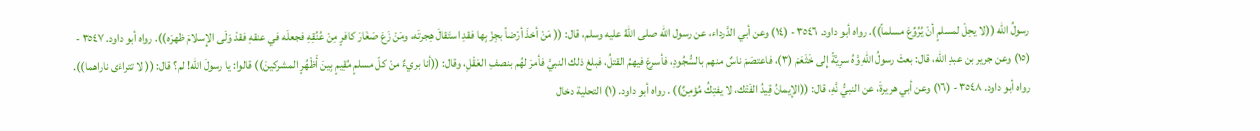رسولُ الله ((لا يحِلْ لمسلمٍ أنْ يُرُوِّعَ مسلماً)). رواه أبو داود. ٣٥٤٦ - (١٤) وعن أبي الدَّرداء، عن رسول الله صلى اللهُ عليه وسلم، قال: (( مَنْ أخذَ أرْضاً بجِزْ بِها فقدِ استَقالَ هِجرتَه، ومَنْ زَعَ صَغَارَ كافرٍ مِنْ عُنُقِهِ فجعلَه في عنقهِ فقدْ وَلَى الإِسلامَ ظهرَه)). رواه أبو داود. ٣٥٤٧ - (١٥) وعن جرير بن عبدِ الله، قال: بعثَ رسولُ اللهِ وَّهُ سرِيَّةً إِلى خَثَعَمَ (٣)، فاعتصَمَ ناسٌ منهم بالسُّجُودِ، فأسرعَ فيهمُ القتلُ، فبلغ ذلك النبيَّ فأمرَ لهُم بنصفِ العَقْلِ، وقال: ((أنا بريءٌ منْ كلّ مسلمٍ مُقِيمٍ بِينَ أَظْهُرٍ المشركينَ)) قالوا: يا رسولَ الله! لم؟ قال: (( لا تتراءَى ناراهما)). رواه أبو داود. ٣٥٤٨ - (١٦) وعن أبي هريرةَ، عن النبيُّ نَّهِ، قال: ((الإيمانُ قِيدُ الفَتْك، لا يفتِكُ مُؤمِنٌ)) . رواه أبو داود. (١) التحلية دخال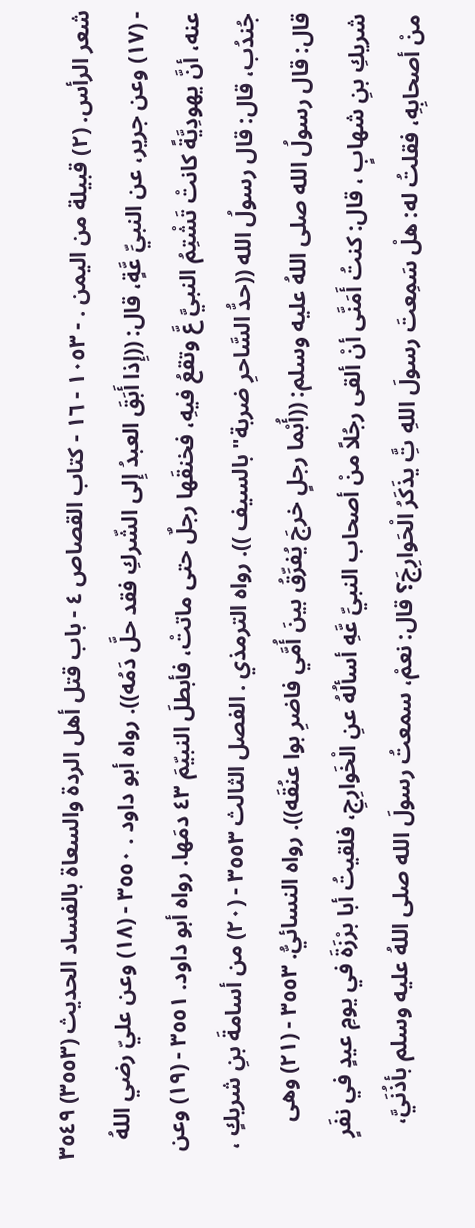شعر الرأس. (٢) قبيلة من اليمن . - ١٠٥٣ - ١٦ - كتاب القصاص ٤ - باب قتل أهل الردة والسعاة بالفساد الحديث (٣٥٥٣) ٣٥٤٩ - (١٧) وعن جرير، عن النبيِّ عَّةٍ، قال: ((إِذا أَبَقَ العبدُ إِلى الشّركِ فقد حلَّ دَمُه)). رواه أبو داود . ٣٥٥٠ - (١٨) وعن عليّ رضي اللهُ عنه، أنَّ يهودِيَّةً كانتْ تَشْتِمُ النبيَّ عَّ وتقعُ فيهِ، فخنقَها رجلٌ حتى ماتتْ، فأبطلَ النبيّمَ ٤٣ دمَها. رواه أبو داود. ٣٥٥١ - (١٩) وعن جُندُب، قال: قال رسولُ الله ((حدُّ السَّاحرِ ضربة" بالسيف )). رواه الترمذي . الفصل الثالث ٣٥٥٣ - (٢٠) من أسامةَ بنِ شريكٍ ، قال: قال رسولُ الله صلى اللهُ عليه وسلم: ((أُبْما رجلٍ خرجَ يُفرِّقُ بينَ أُمَّي فاضرِ بوا عنُقَه)). رواه النسائيُّ. ٣٥٥٣ - (٢١) وهى شريكِ بنِ شهابٍ ، قال: كنتُ أَمَنَّى أنْ ألقى رجُلاً منْ أصحاب النبيِّ عَّهِ أسألُهُ عنِ الْخَوارِجِ، فلقيتُ أبا برْزَةَ في يومِ عيدٍ في نفَرٍ منْ أصحابِهِ، فقلتُ له: هلْ سَمِعتَ رسولَ اللهِ تَِّ يذَكَرُ الْحَوارِجَ؟ قال: نعمْ، سمعتُ رسولَ الله صلى اللهُ عليه وسلم بأذُنَيَّ،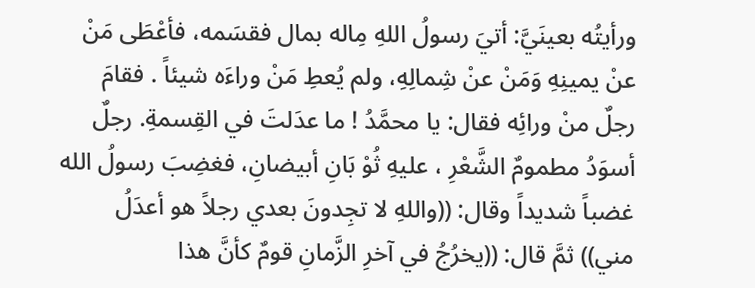ورأيتُه بعينَيَّ: أتيَ رسولُ اللهِ مِاله بمال فقسَمه، فأعْطَى مَنْ عنْ يمينِهِ وَمَنْ عنْ شِمالِهِ، ولم يُعطِ مَنْ وراءَه شيئاً . فقامَ رجلٌ منْ ورائِه فقال: يا محمَّدُ ! ما عدَلتَ في القِسمةِ. رجلٌ أسوَدُ مطمومٌ الشَّعْرِ ، عليهِ ثُوْ بَانِ أبيضانِ، فغضِبَ رسولُ الله غضباً شديداً وقال: ((واللهِ لا تجِدونَ بعدي رجلاً هو أعدَلُ مني)) ثمَّ قال: ((يخرُجُ في آخرِ الزَّمانِ قومٌ كأنَّ هذا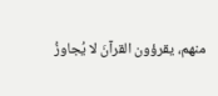منهم، يقرؤون القرآنَ لا يُجاوزُ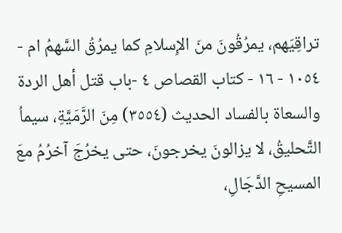تراقِيَهم، يمرُقُونَ منَ الإِسلامِ كما يمرُقُ السَّهمُ ام - ١٠٥٤ - ١٦ - كتاب القصاص ٤ -باب قتل أهل الردة والسعاة بالفساد الحديث (٣٥٥٤) مِنَ الرَّمَيَّةِ، سيماُ التَّحليقُ، لا يزالونَ يخرجونَ، حتى يخرُجَ آخرُمُ معَ المسيحِ الدَّجَالِ،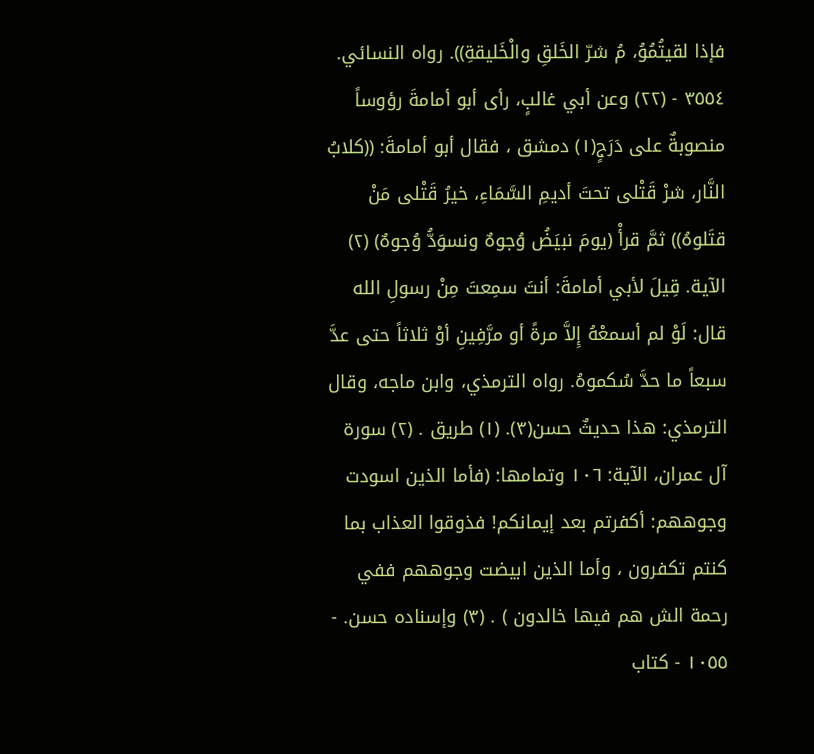فإذا لقيتُمُوُ، مُ شرّ الخَلقِ والْخَليقةِ)). رواه النسائي. ٣٥٥٤ - (٢٢) وعن أبي غالبٍ، رأى أبو أمامةَ رؤوساً منصوبةٌ على دَرَجٍ(١) دمشق ، فقال أبو أمامةَ: ((كلابُ النَّار، شرْ قَتْلى تحتَ أديمِ السَّمَاءِ، خيرُ قَتْلى مَنْ قتَلوهُ)) ثمَّ قرأْ (يومَ نبيَضُ وُجوهٌ ونسوَدُّ وُجوهٌ) (٢) الآية. قِيلَ لأبي أمامةَ: أنتَ سمِعتَ مِنْ رسولِ الله قال: لَوْ لم أسمعْهُ إِلاَّ مرةً أو مرَّفِينِ أوْ ثلاثاً حتى عدَّ سبعاً ما حدَّ سُكموهُ. رواه الترمذي، وابن ماجه، وقال الترمذي: هذا حديثٌ حسن(٣). (١) طريق . (٢) سورة آل عمران، الآية: ١٠٦ وتمامها: (فأما الذين اسودت وجوههم: أكفرتم بعد إيمانكم! فذوقوا العذاب بما كنتم تكفرون ، وأما الذين ابيضت وجوههم ففي رحمة الش هم فيها خالدون ) . (٣) وإسناده حسن. - ١٠٥٥ - كتاب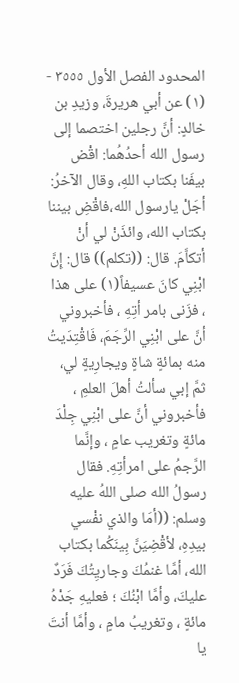المحدود الفصل الأول ٣٥٥٥ - (١) عن أبي هريرةَ، وزيدِ بن خالدٍ: أنَّ رجلين اختصما إلى رسول الله أحدُهُما: اقْض بيفَنا بكتاب اللهِ، وقال الآخرُ: أجَلْ يارسول الله،فاقْضِ بيننا بكتاب الله، وائذَنْ لي أنْ أتكاَّمَ. قال: ((تكلم)) قال: إِنَّ ابْنِي كانَ عسيفاً(١) على هذا ، فزَنى بامر أتِهِ ، فأخبروني أنَّ على ابْنِي الرِّجَمَ، فَاقْتِدَيتُ منه بمائةٍ شاةٍ ويجارِيةٍ لي، ثمَّ إبي سألتُ أهلَ العلمِ ، فأخبروني أنَّ على ابْنِي جِلْدَ مائةٍ وتغريب عامٍ ، وإنَّما الرَّجمُ على امرأتِهِ. فقال رسولُ الله صلى اللهُ عليه وسلم: ((أمَا والذي نفْسي بيدِهِ، لأقْضِيَنَّ بِينَكُما بكتاب الله، أمَّا غنمُكَ وجاريِتُكَ فَرَدٌ عليكَ، وأمَّا ابْنُكَ ؛ فعليهِ جَدْهُ مائةٍ ، وتغريبُ مامٍ ، وأمَّا أنتَ يا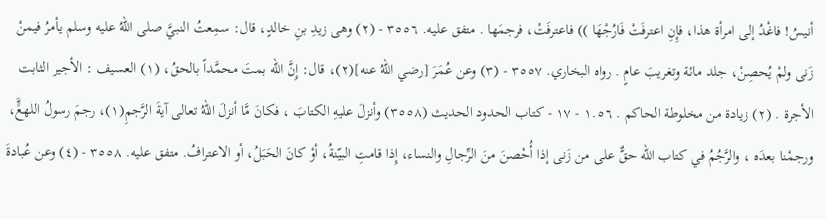أنيسُ! فاغْدُ إلى امرأة هذا، فإِنِ اعترفَتْ فَارُجْهَا )) فاعترفَتْ، فرجمَها . متفق عليه. ٣٥٥٦ - (٢) وهى زيدِ بنِ خالدٍ، قال: سمِعتُ النبيَّ صلى اللهُ عليه وسلم يأمرُ فيمنْ زَنى ولمْ يُحصِنْ، جلد مائة وتغريبَ عامٍ . رواه البخاري. ٣٥٥٧ - (٣) وعن عُمَرَ [رضي اللهُ عنه](٢)، قال: إِنَّ الله بمتَ محمَّداً بالحقُ، (١) العسيف : الأجير الثابت الأجرة . (٢) زيادة من مخلوطة الحاكم . ١.٥٦ - ١٧ - كتاب الحدود الحديث (٣٥٥٨) وأنزلَ عليهِ الكتابَ ، فكانَ مَّا أنزلَ اللهُ تعالى آيةَ الرَّجمِ(١)، رجمَ رسولُ اللهعٍَّ، ورجمْنا بعدَه ، والرَّجُمُ في كتاب الله حقٌّ على من زَنى إذا أُحْصنَ منَ الرِّجالِ والنساء، إِذا قامتِ البيّنةُ، أوْ كانَ الحَبَلُ، أو الاعترافُ. متفق عليه. ٣٥٥٨ - (٤) وعن عُبادةَ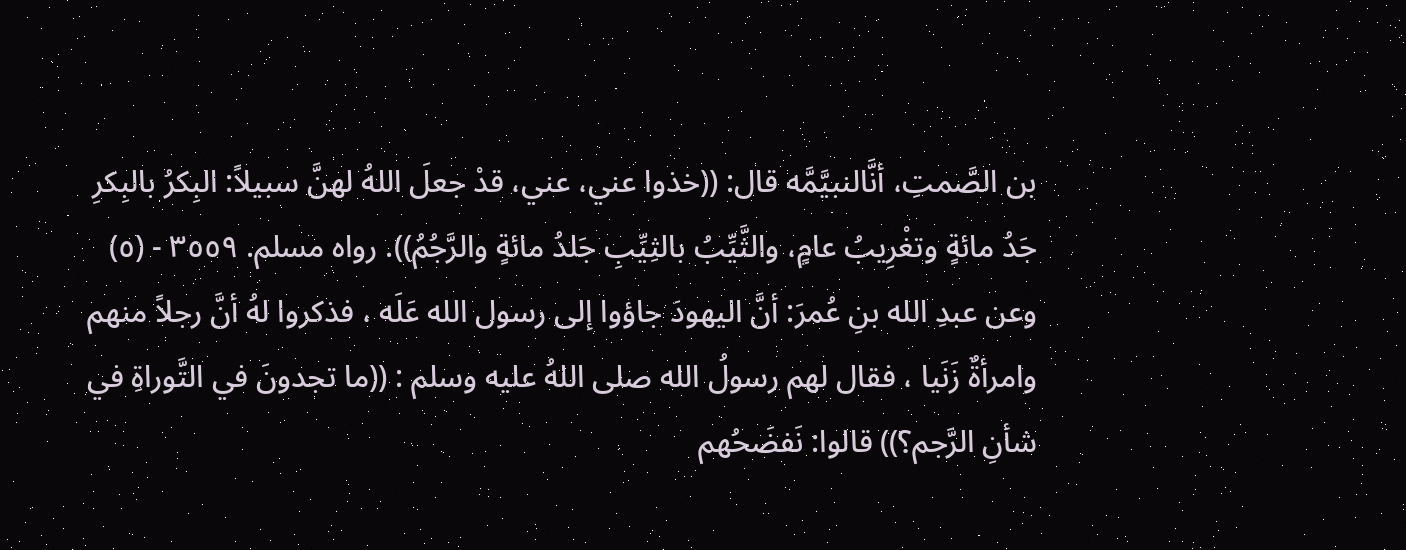بن الصَّمتِ، أنَّالنبيَّمَّه قال: ((خذوا عني، عني، قدْ جعلَ اللهُ لهنَّ سبيلاً: البِكرُ بالبِكرِ جَدُ مائةٍ وتغْرِيبُ عامٍ، والثَّيِّبُ بالثِيِّبِ جَلدُ مائةٍ والرَّجُمُ)). رواه مسلم. ٣٥٥٩ - (٥) وعن عبدِ الله بنِ عُمرَ: أنَّ اليهودَ جاؤوا إلى رسول الله عَلَه ، فذكروا لهُ أنَّ رجلاً منهم وامرأةٌ زَنَيا ، فقال لهم رسولُ الله صلى اللهُ عليه وسلم : ((ما تجدونَ في التَّوراةِ في شأنِ الرَّجم؟)) قالوا: نَفضَحُهم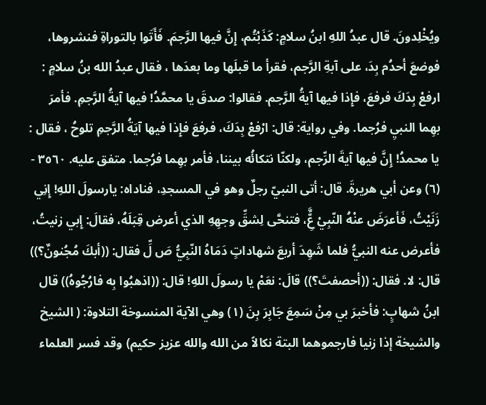ويُخْلِدونَ. قال عبدُ اللهِ ابنُ سلامٍ: كَذَبْتُم، إِنَّ فيها الرَّجمَ. فَأَتَوا بالتوراةِ فنشروها، فوضعَ أحدُم بِدَ، على آبةِ الرَّجم، فقرأ ما قبلَها وما بعدَها ، فقال عبدُ الله بنُ سلامٍ : ارفعْ بِدَكَ فرفعَ، فإِذا فيها آيةُ الرَّجم. فقالوا: صدقَ يا محمَّدُ! فيها آيةُ الرَّجمِ. فأمرَ بهِما النبيِ فرُجما. وفي رواية: قال: ارْفعْ بِدَكَ، فرفعَ فإِذا فيها آيَةُ الرَّجمِ تلوحُ ، فقال : يا محمدُ! إِنَّ فيها آيةَ الرِّجم، ولكنّا نتكائُه بيننا، فأمر بهِما فرُجما. متفق عليه. ٣٥٦٠ - (٦) وعن أبي هريرةَ. قال: أتى النبيّ رجلٌ وهو في المسجدِ، فناداه: يارسولَ اللهِ! إِنِي زَنَيْتُ، فَأعرَضَ عنْهُ النّبِيْ عٌَِّ، فتنحَّى لِشقِّ وجهِهِ الذي أعرض قِبَلَهُ، فقالَ: إِبي زنيتُ، فأعرض عنه النبيُّ فلما شَهِدَ أربعَ شهاداتٍ دَمَاهُ النّبِيُّ صَ لِّ فقال: ((أبكَ مُجُنونٌ؟)) قال: لا. فقال: ((أحصفتَ؟)) قالَ: نعَمْ يا رسولَ اللهِ! قال: ((اذهبُوا بِه فارُجُوهُ)) قال ابنُ شهابٍ: فأخبرَ بي مِنْ سَمِعَ جَابِرَ بِنَ (١) وهي الآية المنسوخة التلاوة: ( الشيخ والشيخة إذا زنيا فارجموهما البتة نكالاً من الله والله عزيز حكيم) وقد فسر العلماء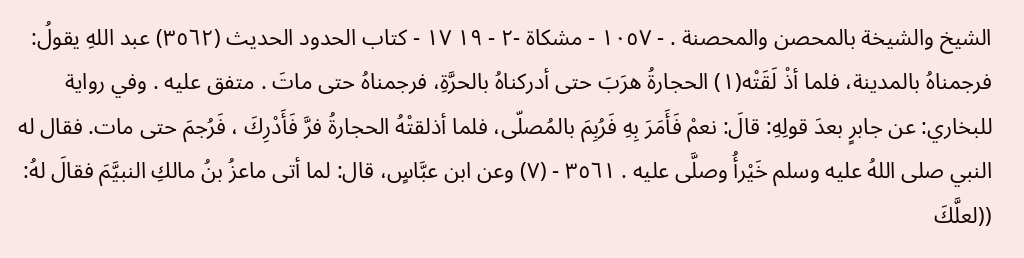الشيخ والشيخة بالمحصن والمحصنة . - ١٠٥٧ - مشكاة -٢ - ١٩ ١٧ - كتاب الحدود الحديث (٣٥٦٢) عبد اللهِ يقولُ: فرجمناهُ بالمدينة، فلما أذْ لَقَتْه(١) الحجارةُ هرَبَ حتى أدركناهُ بالحرَّةِ، فرجمناهُ حتى ماتَ . متفق عليه . وفي رواية للبخاري: عن جابرٍ بعدَ قولِهِ: قالَ: نعمْ فَأَمَرَ بِهِ فَرُبِمَ بالمُصلّى، فلما أذلقتْهُ الحجارةُ فرَّ فَأَدْرِكَ ، فَرُجمَ حتى مات. فقال له النبي صلى اللهُ عليه وسلم خَيْرأُ وصلَّى عليه . ٣٥٦١ - (٧) وعن ابن عبَّاسٍ، قال: لما أتى ماعزُ بنُ مالكِ النبيَّمَ فقالَ لهُ: ((لعلَّكَ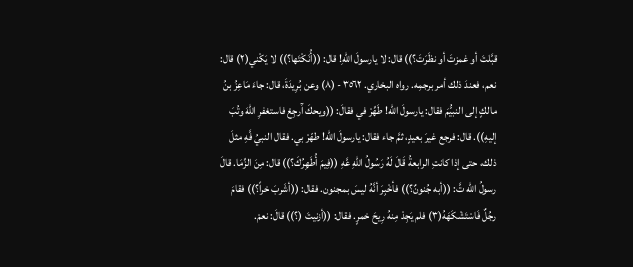قبَّلتَ أو غمزتَ أو نظَرَتَ؟)) قال: لا يارسولَ اللهِ! قال: ((أُنَكْتَها؟)) لا يَكْني(٢) قال: نعم، فعندَ ذلك أمر برجمِه. رواه البخاري. ٣٥٦٢ - (٨) وعن بُرِيدَةَ، قال: جاءَ مَاعِزُ بنُ مالكٍ إلى النبيُّمَ فقال: يارسولَ الله! طَهِّرْ في فقالَ: ((ويحكَ آَرجِعْ فاستغفرِ اللهَ وتُبَ إليهِ)). قال: فرجع غيرَ بعيدٍ، ثمَّ جاء فقال: يارسولَ الله! طهّرْ بي. فقال النبيُ فَّهِ مثلَ ذلك، حتى إذا كانتِ الرابعةُ قَالَ لَهُ رَسُولُ اللهِ عَّهِ ((فِيمَ أُطَهِرُكَ؟)) قال: مِنَ الزِّمَا. قالَ رسولُ الله تَّ: ((أبه جُنونٌ؟)) فأخْبِرَ أنَّهُ ليسَ بمجنون. فقال: ((أشَربَ خراً؟)) فقامَ رجُلٌ فَاسْتَشْكَهَهُ(٣) فلم يَجِدْ مِنهُ رِيحَ خمرٍ. فقال: ((أزنيتَ (؟)) قالَ: نعمْ.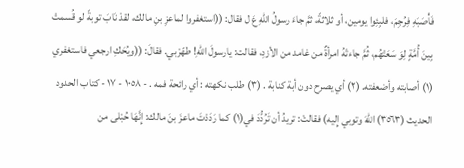فَأْصَبَهِ فِرُجِمَ، فلبِئِوا يومين، أو ثلاثةً، ثمَّ جاءَ رسولُ اللهِ عَ ل فقال: ((استغفروا لماعزِ بنِ مالك، لقدْ نَابَ توبةً لو قُسمتْ بِينَ أُمَّةٍ لِوَ سَعَتْهُم، ثُمَّ جاءتْهُ امرأةٌ من غامد من الأزدِ، فقالت: يارسولَ اللهِ! طهّرْبي. فقالَ: ((ويُحَكِ ارجعي فاستغفري (١) أصابته وأضعفته. (٢) أي يصرح دون أبة كنابة . (٣) طلب نكهته : أي رائحة فمه . - ١٠٥٨ - ١٧ - كتاب الحدود الحديث (٣٥٦٣) اللّهَ وتوبي إِليه) فقالتْ: تريدُ أن تَرُدُّدَ في(١) كما رَدَدْتَ ماعزَ بنَ مالك: إِنَّهَا حُبْلى من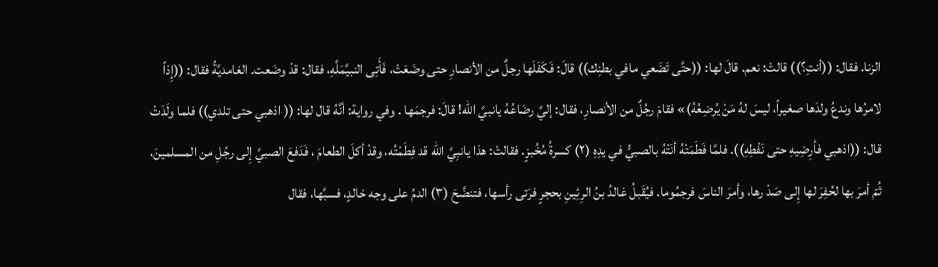الزنا. فقال: ((أنتِ؟)) قالتْ: نعم. قالَ لها: ((حتَّى تَضَعي مافي بطنِك)) قالَ: فَكَفَلَها رجلٌ من الأنصارِ حتى وضَعَتْ، فَأَتِى النبيَّمَلَّهِ، فقال: قدْ وضَعت. الغامديَّةُ فقال: ((إِذاً لامرُها وندعُ ولدَها صغيراً، ليسَ لهُ مَنْ يُرضِعُهُ)» فقامَ رجُلٌ من الأنصارِ، فقال: إليَّ رضَاعُهُ يانبيَّ الله! قالَ: فرجمَها . وفي رواية: أنَّهُ قال لها: (( اذهبي حتى تلدي)) فلما ولَدَتْ قال: ((اذهبي فأرِضِيهِ حتى نَفْطِهِ)). فلمَّا فَطَمَتْهُ أنَتْهُ بالصبيُّ في يدِهِ (٢) كسرةُ مُخُبزٍ. فقالتْ: هذا يانبِيَّ الله قد فِطَمْتُه، وقدْ أكلَ الطعامَ ، فَدَفعَ الصبيَّ إِلى رجُلِ من المسلمينَ، ثُمّ أمرَ بها لحُفِرَ لها إِلى صَدْ رها، وأمرَ الناسَ فرجمُوما. فيُقَبلُ غالدُ بنُ الرِئِينِ بحجرٍ فرَتى رأسها، فتنضَّحَ (٣) الدمُ على وجه خالدٍ، فسبَّها، فقال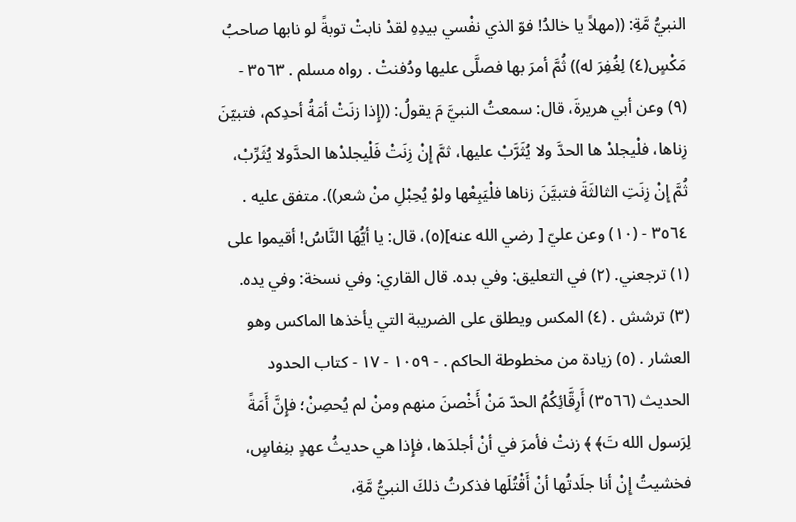النبيُّ مَّةِ: ((مهلاً يا خالدُ! فوّ الذي نفْسي بيدِهِ لقدْ نابتْ توبةً لو نابها صاحبُ مَكْسٍ(٤) لِغُفِرَ له)) ثُمَّ أمرَ بها فصلَّى عليها ودُفنتْ . رواه مسلم . ٣٥٦٣ - (٩) وعن أبي هريرةَ، قال: سمعتُ النبيَّ مَ يقولُ: ((إِذا زنَتْ أمَةُ أحدِكم، فتبيّنَ زِناها، فلْيجلدْ ها الحدَّ ولا يُثَرَّبْ عليها، ثمَّ إِنْ زِنَتْ فَلْيجلدْها الحدَّولا يُثَرِّبْ، ثُمَّ إِنْ زِنَتِ الثالثَةَ فتبيَّنَ زناها فلْيَبِعْها ولوْ يُحِبْلِ منْ شعر)). متفق عليه . ٣٥٦٤ - (١٠) وعن عليّ [ رضي الله عنه](٥)، قال: يا أيُّهَا النَّاسُ! أقيموا على (١) ترجعني. (٢) في التعليق: وفي بده. قال القاري: وفي نسخة: وفي يده. (٣) ترشش . (٤) المكس ويطلق على الضريبة التي يأخذها الماكس وهو العشار . (٥) زيادة من مخطوطة الحاكم . - ١٠٥٩ - ١٧ - كتاب الحدود الحديث (٣٥٦٦) أَرِقَّائِكُمُ الحدّ مَنْ أَخْصنَ منهم ومنْ لم يُحصِنْ؛ فإِنَّ أَمَةً لِرَسول الله تَ﴾ ﴾ زنتْ فأمرَ في أنْ أجلدَها، فإِذا هي حديثُ عهدٍ بنِفاسٍ، فخشيتُ إِنْ أنا جلَدتُها أنْ أَقْتُلَها فذكرتُ ذلكَ النبيُّ مَّةِ،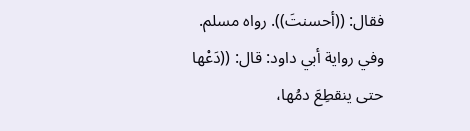فقال: ((أحسنتَ)). رواه مسلم. وفي رواية أبي داود: قال: ((دَعْها حتى ينقطِعَ دمُها،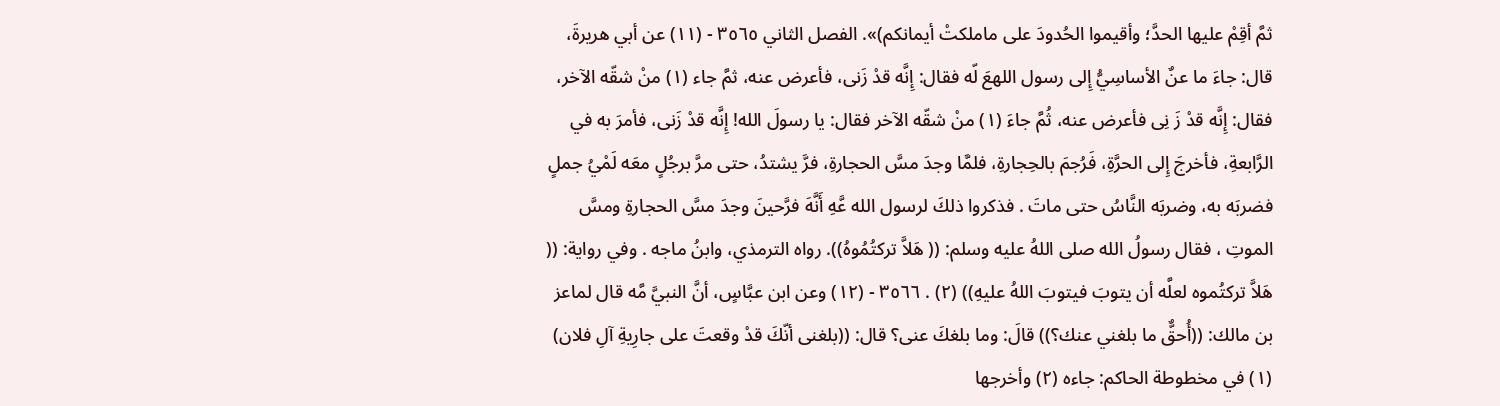ثمَّ أقِمْ عليها الحدَّ؛ وأقيموا الحُدودَ على ماملكتْ أيمانكم)». الفصل الثاني ٣٥٦٥ - (١١) عن أبي هريرةَ، قال: جاءَ ما عنٌ الأساسِيُّ إِلى رسول اللهعَ لّه فقال: إِنَّه قدْ زَنى، فأعرض عنه، ثمَّ جاء (١) منْ شقّه الآخر، فقال: إِنَّه قدْ زَ نِى فأعرض عنه، ثُمَّ جاءَ (١) منْ شقّه الآخر فقال: يا رسولَ الله! إِنَّه قدْ زَنى، فأمرَ به في الرَّابعةِ، فأخرجَ إِلى الحرَّةِ، فَرُجمَ بالحِجارةِ، فلمَّا وجدَ مسَّ الحجارةِ، فرَّ يشتدُ، حتى مرَّ برجُلٍ معَه لَمْيُ جملٍ فضربَه به، وضربَه النَّاسُ حتى ماتَ . فذكروا ذلكَ لرسول الله عَّهِ أَنَّهَ فرَّحينَ وجدَ مسَّ الحجارةِ ومسَّ الموتِ ، فقال رسولُ الله صلى اللهُ عليه وسلم: (( هَلاَّ تركتُمُوهُ)). رواه الترمذي، وابنُ ماجه . وفي رواية: (( هَلاَّ تركتُموه لعلَّه أن يتوبَ فيتوبَ اللهُ عليهِ)) (٢) . ٣٥٦٦ - (١٢) وعن ابن عبَّاسٍ، أنَّ النبيَّ مَّه قال لماعز بن مالك: ((أُحقٌّ ما بلغني عنك؟)) قالَ: وما بلغكَ عنى؟ قال: ((بلغنى أنّكَ قدْ وقعتَ على جارِيةِ آلِ فلان) (١) في مخطوطة الحاكم: جاءه (٢) وأخرجها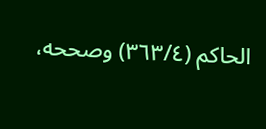الحاكم (٣٦٣/٤) وصححه،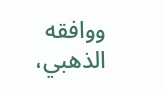ووافقه الذهبي،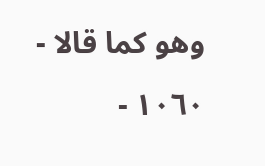وهو كما قالا - ١٠٦٠ -